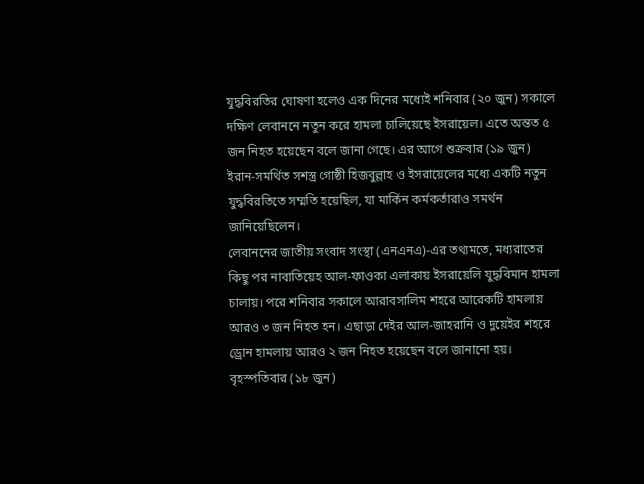যুদ্ধবিরতির ঘোষণা হলেও এক দিনের মধ্যেই শনিবার (২০ জুন) সকালে দক্ষিণ লেবাননে নতুন করে হামলা চালিয়েছে ইসরায়েল। এতে অন্তত ৫ জন নিহত হয়েছেন বলে জানা গেছে। এর আগে শুক্রবার (১৯ জুন) ইরান-সমর্থিত সশস্ত্র গোষ্ঠী হিজবুল্লাহ ও ইসরায়েলের মধ্যে একটি নতুন যুদ্ধবিরতিতে সম্মতি হয়েছিল, যা মার্কিন কর্মকর্তারাও সমর্থন জানিয়েছিলেন।
লেবাননের জাতীয় সংবাদ সংস্থা (এনএনএ)-এর তথ্যমতে, মধ্যরাতের কিছু পর নাবাতিয়েহ আল-ফাওকা এলাকায় ইসরায়েলি যুদ্ধবিমান হামলা চালায়। পরে শনিবার সকালে আরাবসালিম শহরে আরেকটি হামলায় আরও ৩ জন নিহত হন। এছাড়া দেইর আল-জাহরানি ও দুয়েইর শহরে ড্রোন হামলায় আরও ২ জন নিহত হয়েছেন বলে জানানো হয়।
বৃহস্পতিবার (১৮ জুন)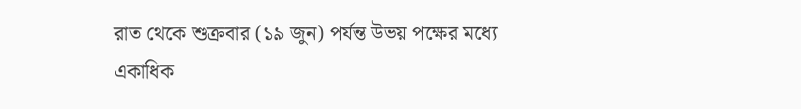রাত থেকে শুক্রবার (১৯ জুন) পর্যন্ত উভয় পক্ষের মধ্যে একাধিক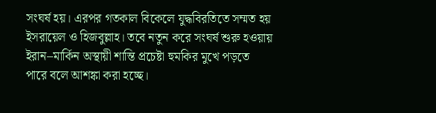সংঘর্ষ হয়। এরপর গতকাল বিকেলে যুদ্ধবিরতিতে সম্মত হয় ইসরায়েল ও হিজবুল্লাহ। তবে নতুন করে সংঘর্ষ শুরু হওয়ায় ইরান–মার্কিন অস্থায়ী শান্তি প্রচেষ্টা হুমকির মুখে পড়তে পারে বলে আশঙ্কা করা হচ্ছে।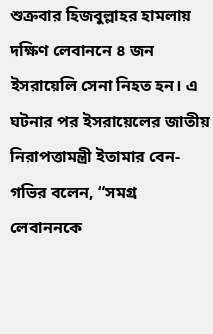শুক্রবার হিজবুল্লাহর হামলায় দক্ষিণ লেবাননে ৪ জন ইসরায়েলি সেনা নিহত হন। এ ঘটনার পর ইসরায়েলের জাতীয় নিরাপত্তামন্ত্রী ইতামার বেন-গভির বলেন, “সমগ্র লেবাননকে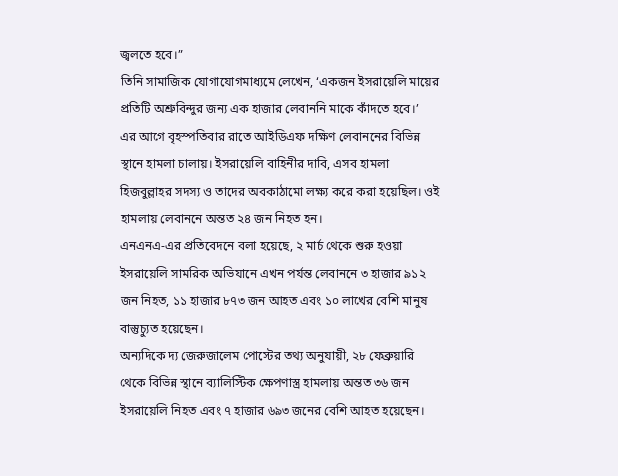জ্বলতে হবে।”
তিনি সামাজিক যোগাযোগমাধ্যমে লেখেন, ‘একজন ইসরায়েলি মায়ের প্রতিটি অশ্রুবিন্দুর জন্য এক হাজার লেবাননি মাকে কাঁদতে হবে।’
এর আগে বৃহস্পতিবার রাতে আইডিএফ দক্ষিণ লেবাননের বিভিন্ন স্থানে হামলা চালায়। ইসরায়েলি বাহিনীর দাবি, এসব হামলা হিজবুল্লাহর সদস্য ও তাদের অবকাঠামো লক্ষ্য করে করা হয়েছিল। ওই হামলায় লেবাননে অন্তত ২৪ জন নিহত হন।
এনএনএ-এর প্রতিবেদনে বলা হয়েছে, ২ মার্চ থেকে শুরু হওয়া ইসরায়েলি সামরিক অভিযানে এখন পর্যন্ত লেবাননে ৩ হাজার ৯১২ জন নিহত, ১১ হাজার ৮৭৩ জন আহত এবং ১০ লাখের বেশি মানুষ বাস্তুচ্যুত হয়েছেন।
অন্যদিকে দ্য জেরুজালেম পোস্টের তথ্য অনুযায়ী, ২৮ ফেব্রুয়ারি থেকে বিভিন্ন স্থানে ব্যালিস্টিক ক্ষেপণাস্ত্র হামলায় অন্তত ৩৬ জন ইসরায়েলি নিহত এবং ৭ হাজার ৬৯৩ জনের বেশি আহত হয়েছেন।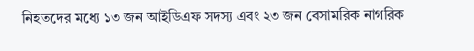নিহতদের মধ্যে ১৩ জন আইডিএফ সদস্য এবং ২৩ জন বেসামরিক নাগরিক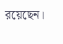রয়েছেন।